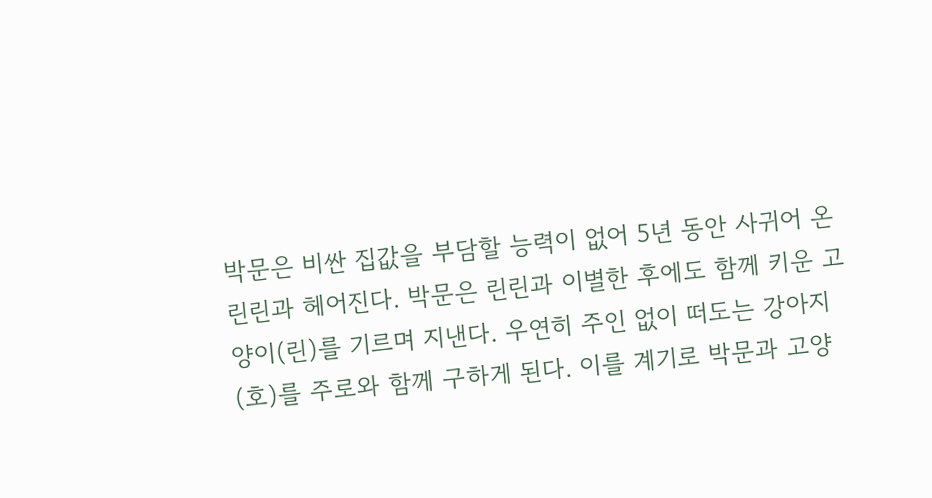박문은 비싼 집값을 부담할 능력이 없어 5년 동안 사귀어 온 린린과 헤어진다. 박문은 린린과 이별한 후에도 함께 키운 고양이(린)를 기르며 지낸다. 우연히 주인 없이 떠도는 강아지(호)를 주로와 함께 구하게 된다. 이를 계기로 박문과 고양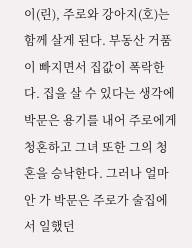이(린), 주로와 강아지(호)는 함께 살게 된다. 부동산 거품이 빠지면서 집값이 폭락한다. 집을 살 수 있다는 생각에 박문은 용기를 내어 주로에게 청혼하고 그녀 또한 그의 청혼을 승낙한다. 그러나 얼마 안 가 박문은 주로가 술집에서 일했던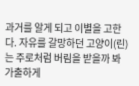과거를 알게 되고 이별을 고한다. 자유를 갈망하던 고양이(린)는 주로처럼 버림을 받을까 봐 가출하게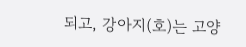되고, 강아지(호)는 고양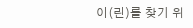이(린)를 찾기 위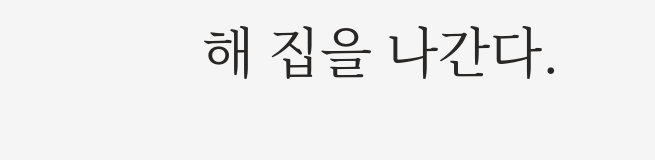해 집을 나간다.